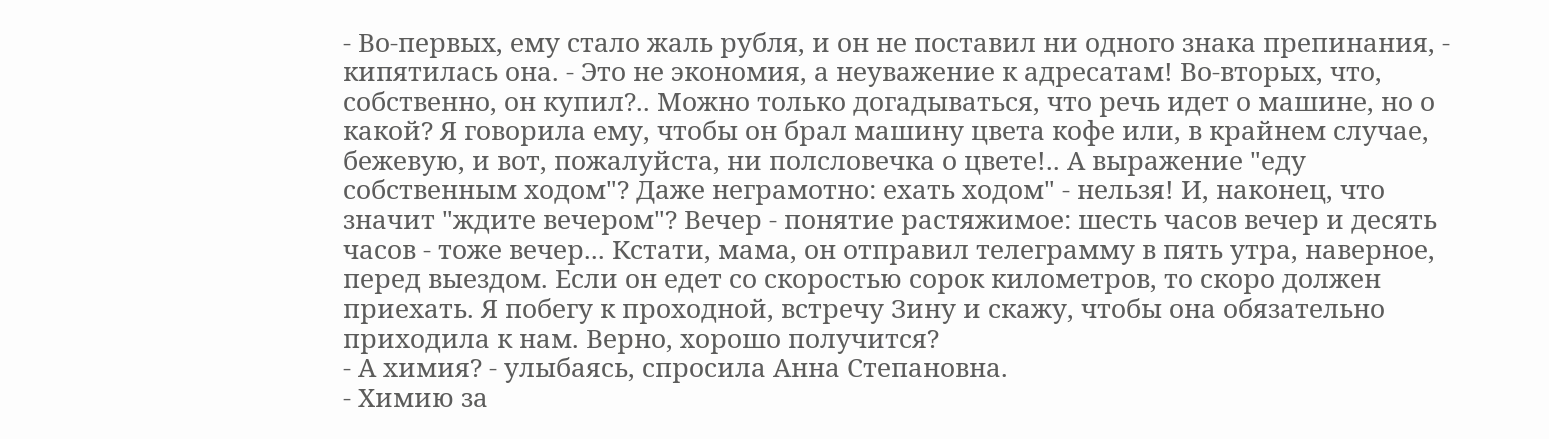- Во-первых, ему стало жаль рубля, и он не поставил ни одного знака препинания, - кипятилась она. - Это не экономия, а неуважение к адресатам! Во-вторых, что, собственно, он купил?.. Можно только догадываться, что речь идет о машине, но о какой? Я говорила ему, чтобы он брал машину цвета кофе или, в крайнем случае, бежевую, и вот, пожалуйста, ни полсловечка о цвете!.. А выражение "еду собственным ходом"? Даже неграмотно: ехать ходом" - нельзя! И, наконец, что значит "ждите вечером"? Вечер - понятие растяжимое: шесть часов вечер и десять часов - тоже вечер... Кстати, мама, он отправил телеграмму в пять утра, наверное, перед выездом. Если он едет со скоростью сорок километров, то скоро должен приехать. Я побегу к проходной, встречу Зину и скажу, чтобы она обязательно приходила к нам. Верно, хорошо получится?
- А химия? - улыбаясь, спросила Анна Степановна.
- Химию за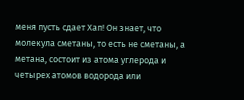меня пусть сдает Хап! Он знает, что молекула сметаны, то есть не сметаны, а метана, состоит из атома углерода и четырех атомов водорода или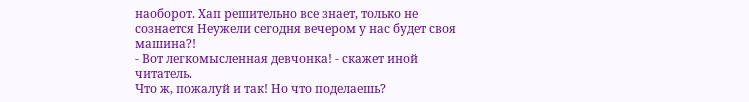наоборот. Хап решительно все знает, только не сознается Неужели сегодня вечером у нас будет своя машина?!
- Вот легкомысленная девчонка! - скажет иной читатель.
Что ж, пожалуй и так! Но что поделаешь?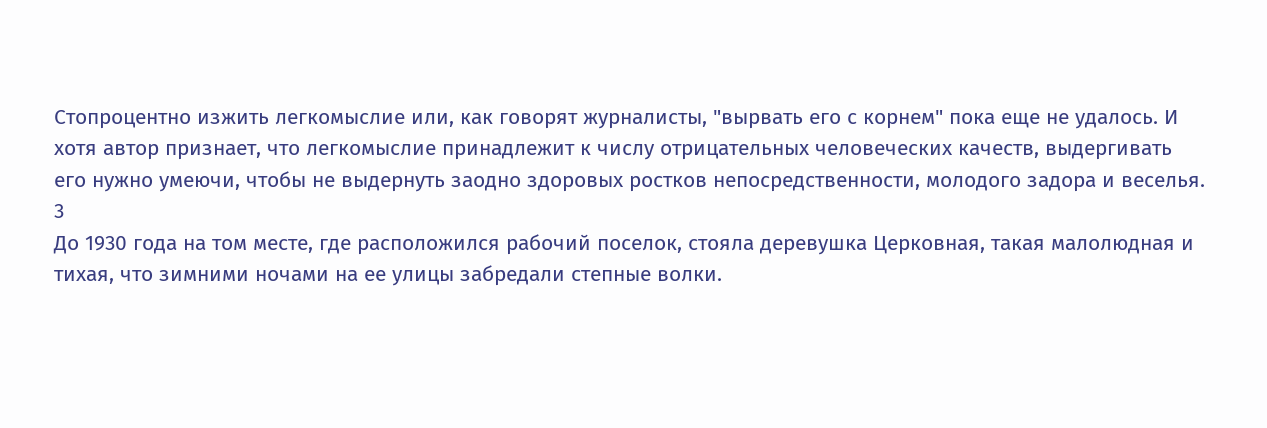Стопроцентно изжить легкомыслие или, как говорят журналисты, "вырвать его с корнем" пока еще не удалось. И хотя автор признает, что легкомыслие принадлежит к числу отрицательных человеческих качеств, выдергивать его нужно умеючи, чтобы не выдернуть заодно здоровых ростков непосредственности, молодого задора и веселья.
3
До 1930 года на том месте, где расположился рабочий поселок, стояла деревушка Церковная, такая малолюдная и тихая, что зимними ночами на ее улицы забредали степные волки.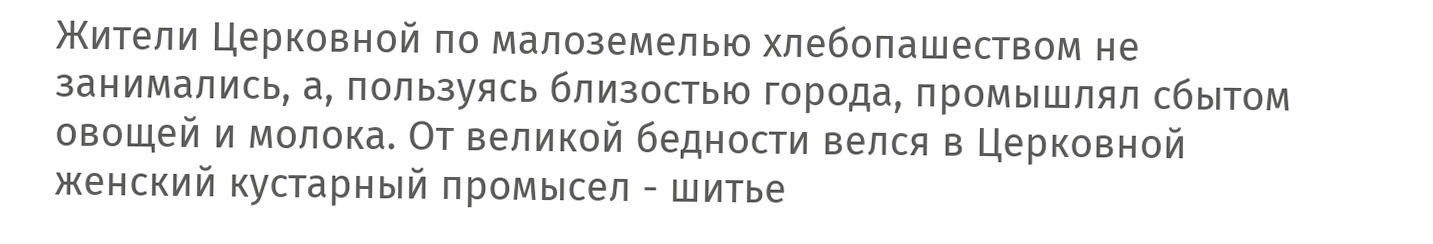Жители Церковной по малоземелью хлебопашеством не занимались, а, пользуясь близостью города, промышлял сбытом овощей и молока. От великой бедности велся в Церковной женский кустарный промысел - шитье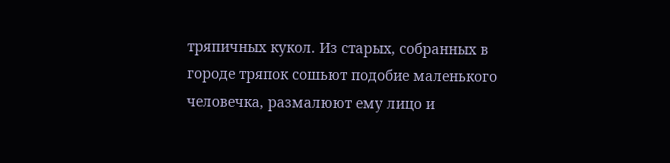тряпичных кукол. Из старых, собранных в городе тряпок сошьют подобие маленького человечка, размалюют ему лицо и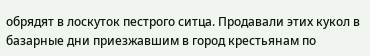обрядят в лоскуток пестрого ситца. Продавали этих кукол в базарные дни приезжавшим в город крестьянам по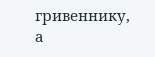гривеннику, а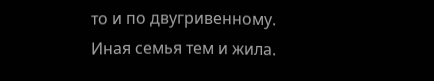то и по двугривенному. Иная семья тем и жила.